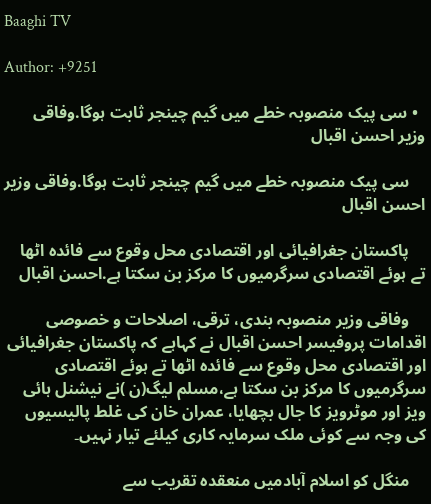Baaghi TV

Author: +9251

  • سی پیک منصوبہ خطے میں گیم چینجر ثابت ہوگا.وفاقی وزیر احسن اقبال

    سی پیک منصوبہ خطے میں گیم چینجر ثابت ہوگا.وفاقی وزیر احسن اقبال

    پاکستان جغرافیائی اور اقتصادی محل وقوع سے فائدہ اٹھا تے ہوئے اقتصادی سرگرمیوں کا مرکز بن سکتا ہے.احسن اقبال

    وفاقی وزیر منصوبہ بندی، ترقی، اصلاحات و خصوصی اقدامات پروفیسر احسن اقبال نے کہاہے کہ پاکستان جغرافیائی اور اقتصادی محل وقوع سے فائدہ اٹھا تے ہوئے اقتصادی سرگرمیوں کا مرکز بن سکتا ہے،مسلم لیگ(ن )نے نیشنل ہائی ویز اور موٹرویز کا جال بچھایا، عمران خان کی غلط پالیسیوں کی وجہ سے کوئی ملک سرمایہ کاری کیلئے تیار نہیں۔

    منگل کو اسلام آبادمیں منعقدہ تقریب سے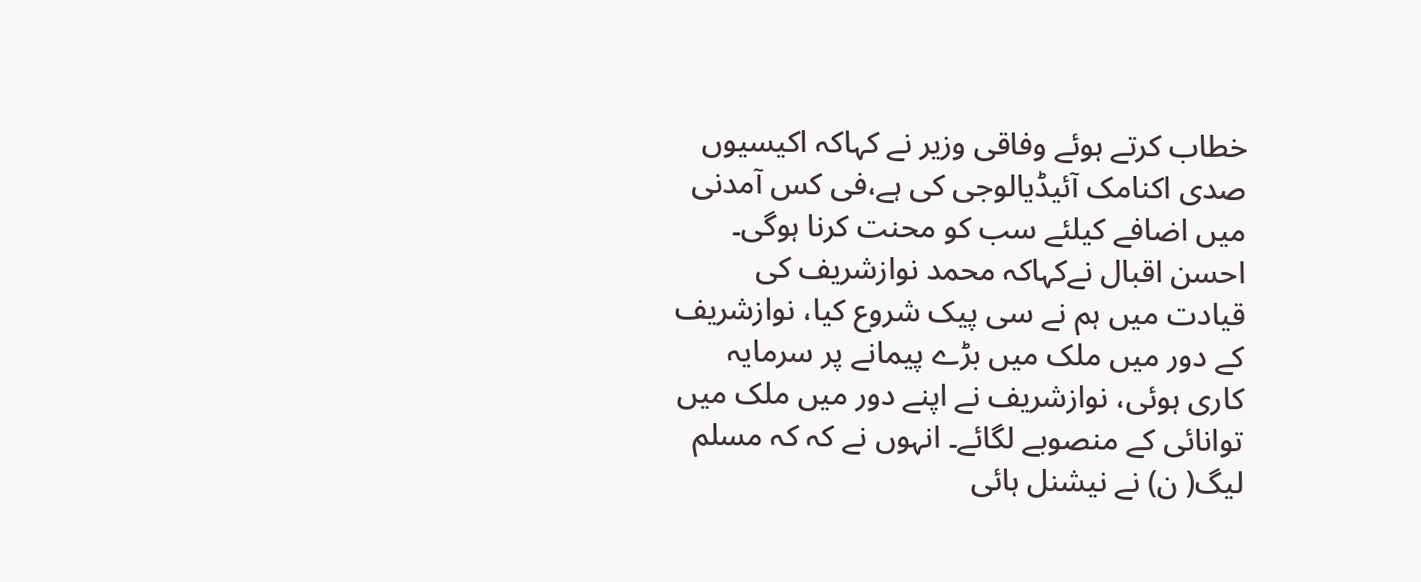خطاب کرتے ہوئے وفاقی وزیر نے کہاکہ اکیسیوں صدی اکنامک آئیڈیالوجی کی ہے،فی کس آمدنی میں اضافے کیلئے سب کو محنت کرنا ہوگی۔ احسن اقبال نےکہاکہ محمد نوازشریف کی قیادت میں ہم نے سی پیک شروع کیا، نوازشریف کے دور میں ملک میں بڑے پیمانے پر سرمایہ کاری ہوئی، نوازشریف نے اپنے دور میں ملک میں توانائی کے منصوبے لگائے۔ انہوں نے کہ کہ مسلم لیگ( ن) نے نیشنل ہائی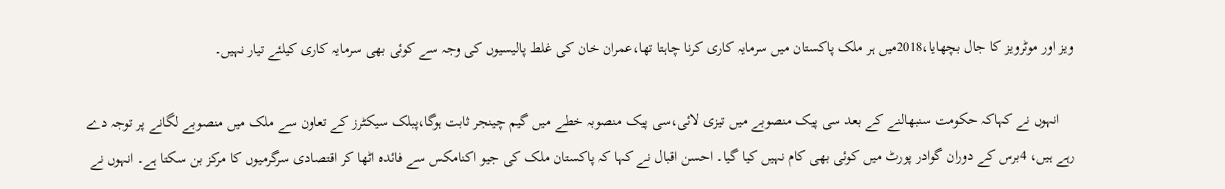ویز اور موٹرویز کا جال بچھایا،2018میں ہر ملک پاکستان میں سرمایہ کاری کرنا چاہتا تھا،عمران خان کی غلط پالیسیوں کی وجہ سے کوئی بھی سرمایہ کاری کیلئے تیار نہیں۔

    انہوں نے کہاکہ حکومت سنبھالنے کے بعد سی پیک منصوبے میں تیزی لائی،سی پیک منصوبہ خطے میں گیم چینجر ثابت ہوگا،پبلک سیکٹرز کے تعاون سے ملک میں منصوبے لگانے پر توجہ دے رہے ہیں، 4برس کے دوران گوادر پورٹ میں کوئی بھی کام نہیں کیا گیا۔ احسن اقبال نے کہا کہ پاکستان ملک کی جیو اکنامکس سے فائدہ اٹھا کر اقتصادی سرگرمیوں کا مرکز بن سکتا ہے۔ انہوں نے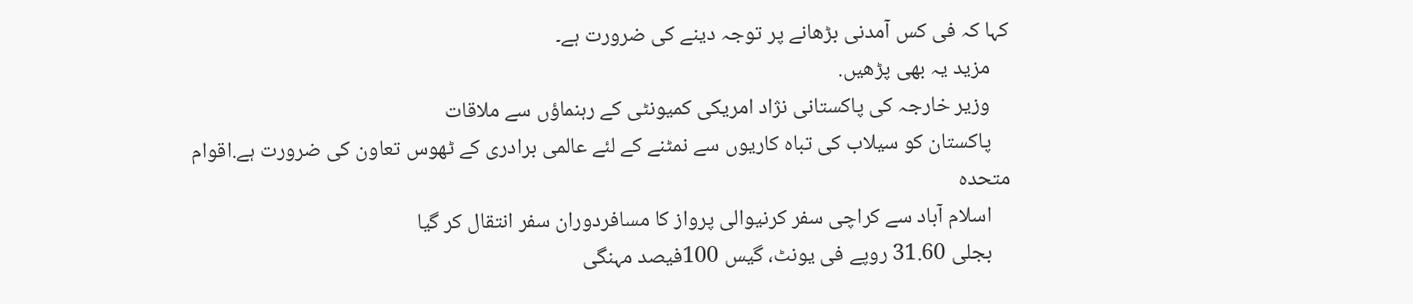کہا کہ فی کس آمدنی بڑھانے پر توجہ دینے کی ضرورت ہے۔
    مزید یہ بھی پڑھیں.
    وزیر خارجہ کی پاکستانی نژاد امریکی کمیونٹی کے رہنماؤں سے ملاقات
    پاکستان کو سیلاب کی تباہ کاریوں سے نمٹنے کے لئے عالمی برادری کے ٹھوس تعاون کی ضرورت ہے.اقوام متحدہ
    اسلام آباد سے کراچی سفر کرنیوالی پرواز کا مسافردوران سفر انتقال کر گیا
    بجلی 31.60 روپے فی یونٹ، گیس 100فیصد مہنگی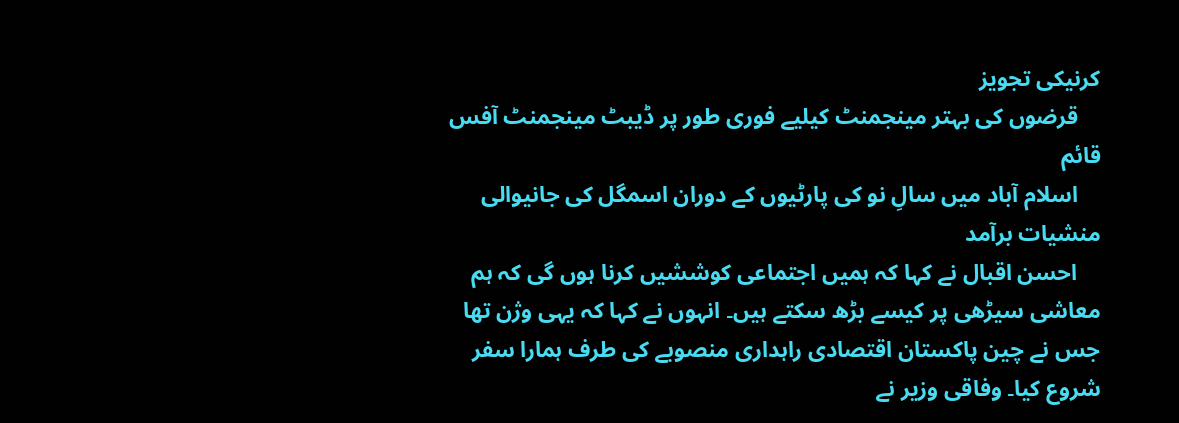کرنیکی تجویز
    قرضوں کی بہتر مینجمنٹ کیلیے فوری طور پر ڈیبٹ مینجمنٹ آفس قائم
    اسلام آباد میں سالِ نو کی پارٹیوں کے دوران اسمگل کی جانیوالی منشیات برآمد
    احسن اقبال نے کہا کہ ہمیں اجتماعی کوششیں کرنا ہوں گی کہ ہم معاشی سیڑھی پر کیسے بڑھ سکتے ہیں۔ انہوں نے کہا کہ یہی وژن تھا جس نے چین پاکستان اقتصادی راہداری منصوبے کی طرف ہمارا سفر شروع کیا۔ وفاقی وزیر نے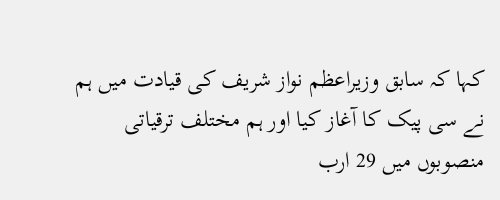کہا کہ سابق وزیراعظم نواز شریف کی قیادت میں ہم نے سی پیک کا آغاز کیا اور ہم مختلف ترقیاتی منصوبوں میں 29 ارب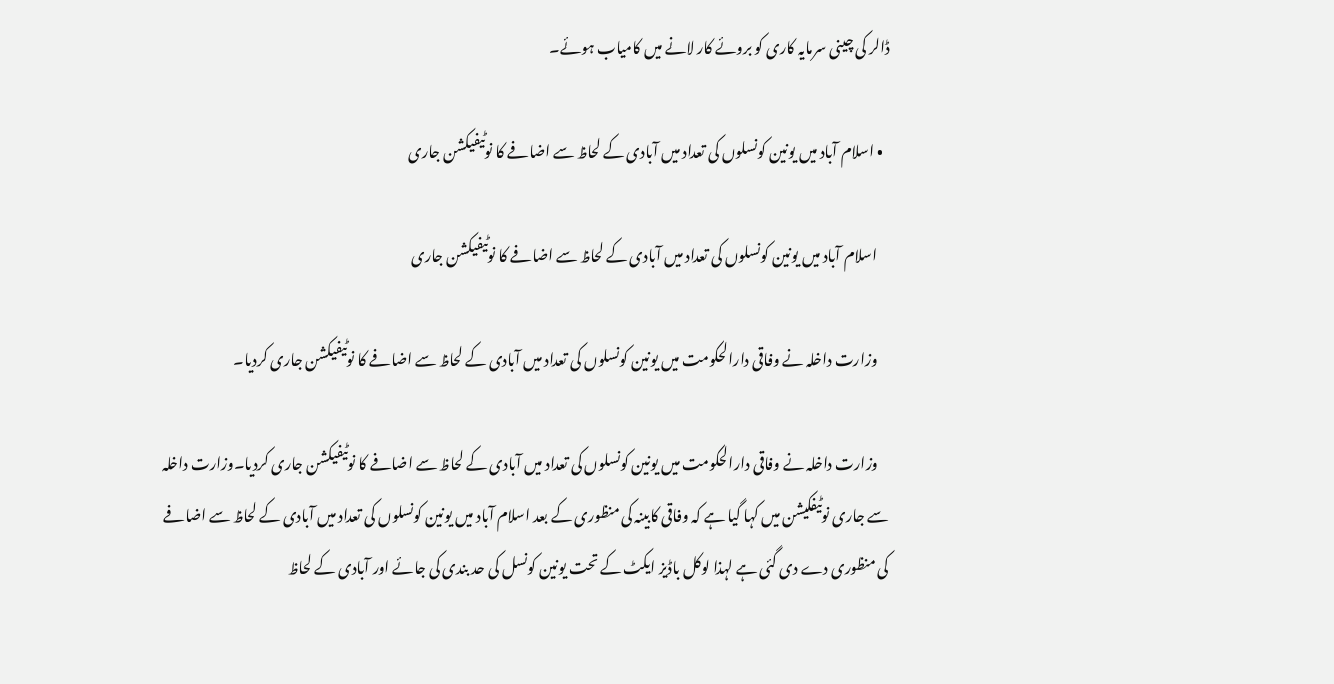ڈالر کی چینی سرمایہ کاری کو بروئے کار لانے میں کامیاب ہوئے۔

  • اسلام آباد میں یونین کونسلوں کی تعداد میں آبادی کے لحاظ سے اضافے کا نوٹیفیکشن جاری

    اسلام آباد میں یونین کونسلوں کی تعداد میں آبادی کے لحاظ سے اضافے کا نوٹیفیکشن جاری

    وزارت داخلہ نے وفاقی دارالحکومت میں یونین کونسلوں کی تعداد میں آبادی کے لحاظ سے اضافے کا نوٹیفیکشن جاری کردیا۔

    وزارت داخلہ نے وفاقی دارالحکومت میں یونین کونسلوں کی تعداد میں آبادی کے لحاظ سے اضافے کا نوٹیفیکشن جاری کردیا۔وزارت داخلہ سے جاری نوٹیفکیشن میں کہا گیا ہے کہ وفاقی کابینہ کی منظوری کے بعد اسلام آباد میں یونین کونسلوں کی تعداد میں آبادی کے لحاظ سے اضافے کی منظوری دے دی گئی ہے لہذا لوکل باڈیز ایکٹ کے تحت یونین کونسل کی حد بندی کی جائے اور آبادی کے لحاظ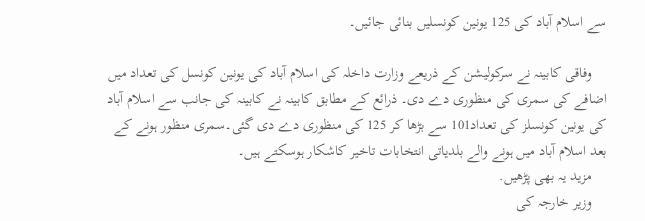سے اسلام آباد کی 125 یونین کونسلیں بنائی جائیں۔

    وفاقی کابینہ نے سرکولیشن کے ذریعے وزارت داخلہ کی اسلام آباد کی یونین کونسل کی تعداد میں اضافے کی سمری کی منظوری دے دی۔ ذرائع کے مطابق کابینہ نے کابینہ کی جانب سے اسلام آباد کی یونین کونسلز کی تعداد101 سے بڑھا کر 125 کی منظوری دے دی گئی۔سمری منظور ہونے کے بعد اسلام آباد میں ہونے والے بلدیاتی انتخابات تاخیر کاشکار ہوسکتے ہیں۔
    مزید یہ بھی پڑھیں.
    وزیر خارجہ کی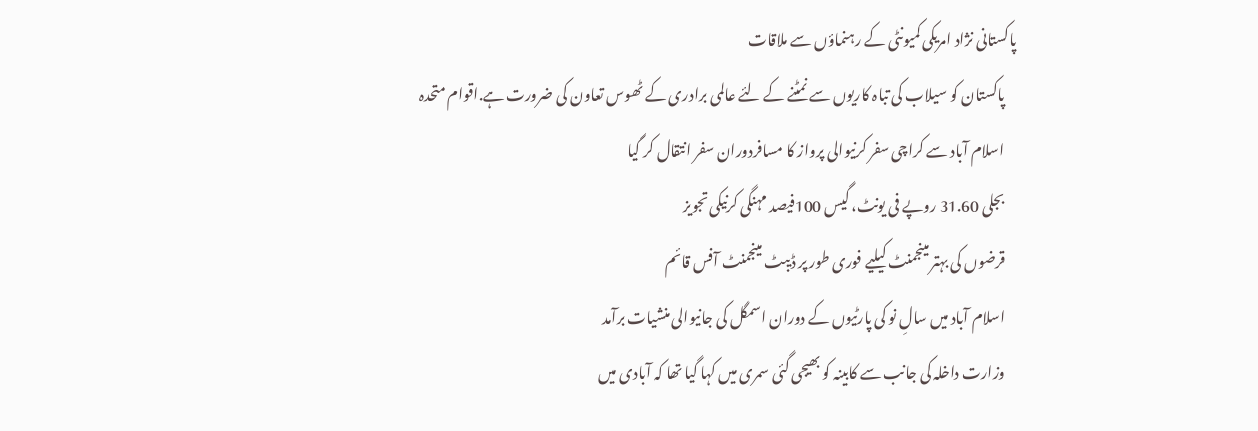پاکستانی نژاد امریکی کمیونٹی کے رہنماؤں سے ملاقات
    پاکستان کو سیلاب کی تباہ کاریوں سے نمٹنے کے لئے عالمی برادری کے ٹھوس تعاون کی ضرورت ہے.اقوام متحدہ
    اسلام آباد سے کراچی سفر کرنیوالی پرواز کا مسافردوران سفر انتقال کر گیا
    بجلی 31.60 روپے فی یونٹ، گیس 100فیصد مہنگی کرنیکی تجویز
    قرضوں کی بہتر مینجمنٹ کیلیے فوری طور پر ڈیبٹ مینجمنٹ آفس قائم
    اسلام آباد میں سالِ نو کی پارٹیوں کے دوران اسمگل کی جانیوالی منشیات برآمد
    وزارت داخلہ کی جانب سے کابینہ کو بھیجی گئی سمری میں کہا گیا تھا کہ آبادی میں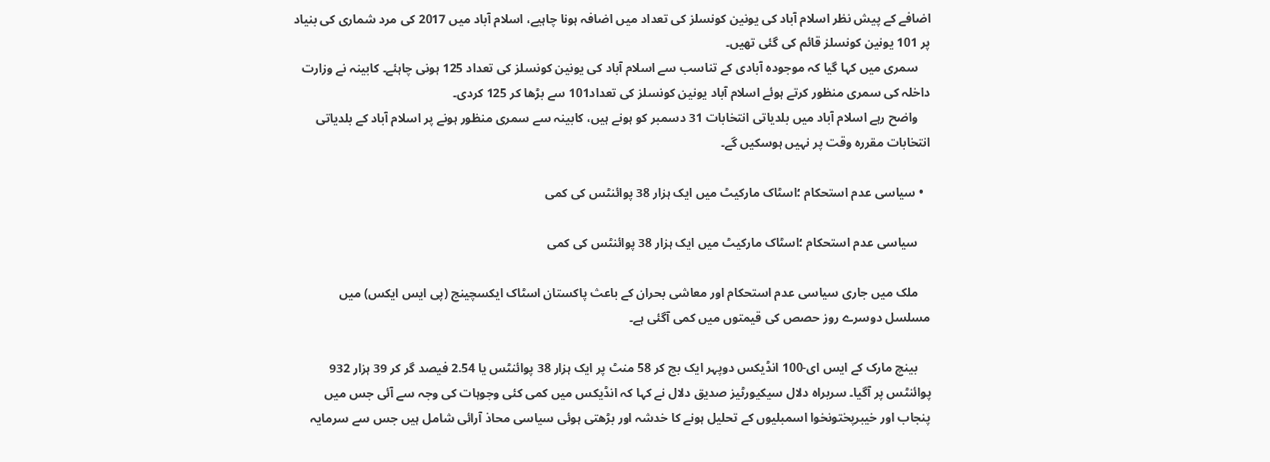اضافے کے پیش نظر اسلام آباد کی یونین کونسلز کی تعداد میں اضافہ ہونا چاہیے، اسلام آباد میں 2017 کی مرد شماری کی بنیاد پر 101 یونین کونسلز قائم کی گئی تھیں۔
    سمری میں کہا گیا کہ موجودہ آبادی کے تناسب سے اسلام آباد کی یونین کونسلز کی تعداد 125 ہونی چاہئے۔ کابینہ نے وزارت داخلہ کی سمری منظور کرتے ہوئے اسلام آباد یونین کونسلز کی تعداد101 سے بڑھا کر 125 کردی۔
    واضح رہے اسلام آباد میں بلدیاتی انتخابات 31 دسمبر کو ہونے ہیں، کابینہ سے سمری منظور ہونے پر اسلام آباد کے بلدیاتی انتخابات مقررہ وقت پر نہیں ہوسکیں گے۔

  • سیاسی عدم استحکام ؛اسٹاک مارکیٹ میں ایک ہزار 38 پوائنٹس کی کمی

    سیاسی عدم استحکام ؛اسٹاک مارکیٹ میں ایک ہزار 38 پوائنٹس کی کمی

    ملک میں جاری سیاسی عدم استحکام اور معاشی بحران کے باعث پاکستان اسٹاک ایکسچینج (پی ایس ایکس) میں مسلسل دوسرے روز حصص کی قیمتوں میں کمی آگئی ہے۔

    بینچ مارک کے ایس ای-100 انڈیکس دوپہر ایک بج کر 58 منٹ پر ایک ہزار 38 پوائنٹس یا 2.54 فیصد گر کر 39 ہزار 932 پوائنٹس پر آگیا۔ سربراہ دلال سیکیورٹیز صدیق دلال نے کہا کہ انڈیکس میں کمی کئی وجوہات کی وجہ سے آئی جس میں پنجاب اور خیبرپختونخوا اسمبلیوں کے تحلیل ہونے کا خدشہ اور بڑھتی ہوئی سیاسی محاذ آرائی شامل ہیں جس سے سرمایہ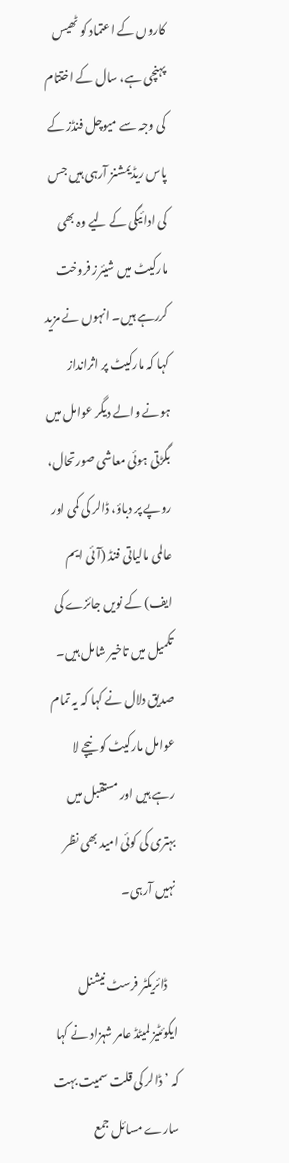کاروں کے اعتماد کو ٹھیس پہنچی ہے، سال کے اختتام کی وجہ سے میوچل فنڈز کے پاس ریڈیمشنز آرہی ہیں جس کی ادائیگی کے لیے وہ بھی مارکیٹ میں شیئرز فروخت کررہے ہیں۔ انہوں نے مزید کہا کہ مارکیٹ پر اثرانداز ہونے والے دیگر عوامل میں بگڑتی ہوئی معاشی صورتحال، روپے پر دباؤ، ڈالر کی کمی اور عالمی مالیاتی فنڈ (آئی ایم ایف) کے نویں جائزے کی تکمیل میں تاخیر شامل ہیں۔ صدیق دلال نے کہا کہ یہ تمام عوامل مارکیٹ کو نیچے لا رہے ہیں اور مستقبل میں بہتری کی کوئی امید بھی نظر نہیں آرہی۔

    ڈائریکٹر فرسٹ نیشنل ایکوئٹیز لمیٹڈ عامر شہزاد نے کہا کہ ’ڈالر کی قلت سمیت بہت سارے مسائل جمع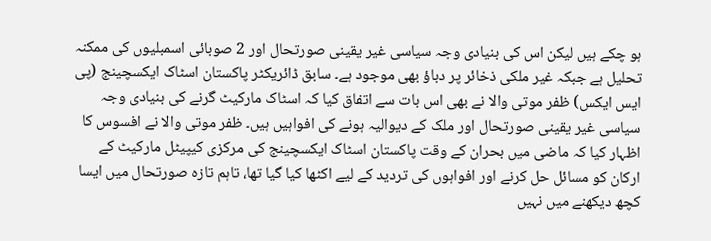ہو چکے ہیں لیکن اس کی بنیادی وجہ سیاسی غیر یقینی صورتحال اور 2 صوبائی اسمبلیوں کی ممکنہ تحلیل ہے جبکہ غیر ملکی ذخائر پر دباؤ بھی موجود ہے۔ سابق ڈائریکٹر پاکستان اسٹاک ایکسچینج (پی ایس ایکس) ظفر موتی والا نے بھی اس بات سے اتفاق کیا کہ اسٹاک مارکیٹ گرنے کی بنیادی وجہ سیاسی غیر یقینی صورتحال اور ملک کے دیوالیہ ہونے کی افواہیں ہیں۔ ظفر موتی والا نے افسوس کا اظہار کیا کہ ماضی میں بحران کے وقت پاکستان اسٹاک ایکسچینج کی مرکزی کیپیٹل مارکیٹ کے ارکان کو مسائل حل کرنے اور افواہوں کی تردید کے لیے اکٹھا کیا گیا تھا، تاہم تازہ صورتحال میں ایسا کچھ دیکھنے میں نہیں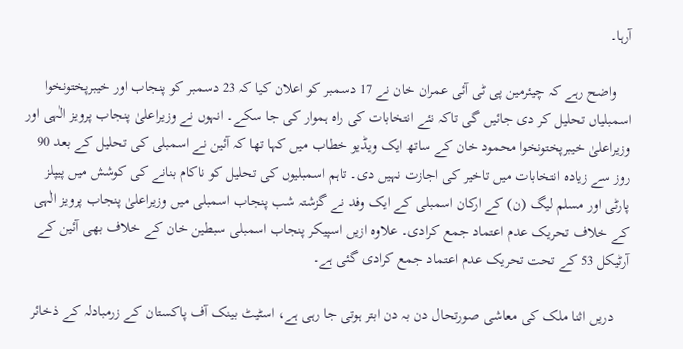آرہا۔

    واضح رہے کہ چیئرمین پی ٹی آئی عمران خان نے 17 دسمبر کو اعلان کیا کہ 23 دسمبر کو پنجاب اور خیبرپختونخوا اسمبلیاں تحلیل کر دی جائیں گی تاکہ نئے انتخابات کی راہ ہموار کی جا سکے۔ انہوں نے وزیراعلیٰ پنجاب پرویز الٰہی اور وزیراعلیٰ خیبرپختونخوا محمود خان کے ساتھ ایک ویڈیو خطاب میں کہا تھا کہ آئین نے اسمبلی کی تحلیل کے بعد 90 روز سے زیادہ انتخابات میں تاخیر کی اجازت نہیں دی۔ تاہم اسمبلیوں کی تحلیل کو ناکام بنانے کی کوشش میں پیپلز پارٹی اور مسلم لیگ (ن) کے ارکان اسمبلی کے ایک وفد نے گزشتہ شب پنجاب اسمبلی میں وزیراعلیٰ پنجاب پرویز الٰہی کے خلاف تحریک عدم اعتماد جمع کرادی۔ علاوہ ازیں اسپیکر پنجاب اسمبلی سبطین خان کے خلاف بھی آئین کے آرٹیکل 53 کے تحت تحریک عدم اعتماد جمع کرادی گئی ہے۔

    دریں اثنا ملک کی معاشی صورتحال دن بہ دن ابتر ہوتی جا رہی ہے، اسٹیٹ بینک آف پاکستان کے زرمبادلہ کے ذخائر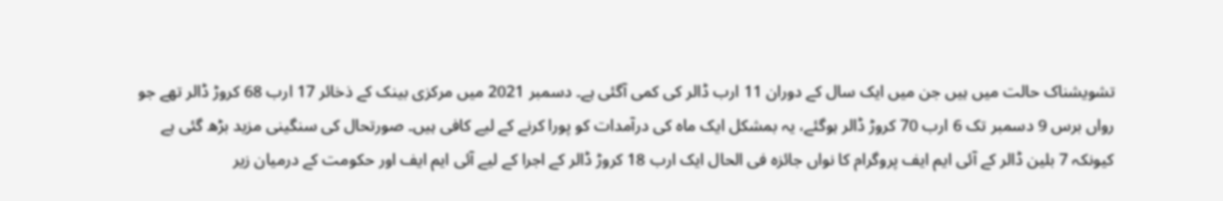تشویشناک حالت میں ہیں جن میں ایک سال کے دوران 11 ارب ڈالر کی کمی آگئی ہے۔ دسمبر 2021 میں مرکزی بینک کے ذخائر 17 ارب 68 کروڑ ڈالر تھے جو رواں برس 9 دسمبر تک 6 ارب 70 کروڑ ڈالر ہوگئے، یہ بمشکل ایک ماہ کی درآمدات کو پورا کرنے کے لیے کافی ہیں۔ صورتحال کی سنگینی مزید بڑھ گئی ہے کیونکہ 7 بلین ڈالر کے آئی ایم ایف پروگرام کا نواں جائزہ فی الحال ایک ارب 18 کروڑ ڈالر کے اجرا کے لیے آئی ایم ایف اور حکومت کے درمیان زیر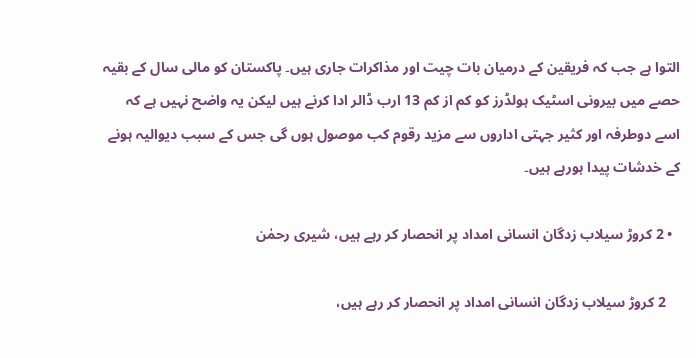التوا ہے جب کہ فریقین کے درمیان بات چیت اور مذاکرات جاری ہیں۔ پاکستان کو مالی سال کے بقیہ حصے میں بیرونی اسٹیک ہولڈرز کو کم از کم 13 ارب ڈالر ادا کرنے ہیں لیکن یہ واضح نہیں ہے کہ اسے دوطرفہ اور کثیر جہتی اداروں سے مزید رقوم کب موصول ہوں گی جس کے سبب دیوالیہ ہونے کے خدشات پیدا ہورہے ہیں۔

  • 2 کروڑ سیلاب زدگان انسانی امداد پر انحصار کر رہے ہیں، شیری رحمٰن

    2 کروڑ سیلاب زدگان انسانی امداد پر انحصار کر رہے ہیں،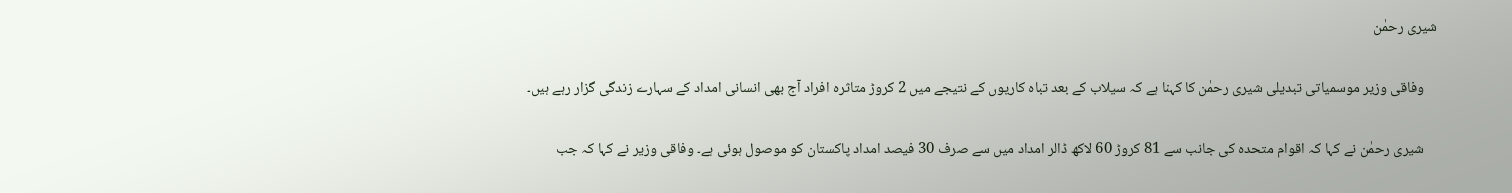شیری رحمٰن

    وفاقی وزیر موسمیاتی تبدیلی شیری رحمٰن کا کہنا ہے کہ سیلاب کے بعد تباہ کاریوں کے نتیجے میں 2 کروڑ متاثرہ افراد آج بھی انسانی امداد کے سہارے زندگی گزار رہے ہیں۔

    شیری رحمٰن نے کہا کہ اقوام متحدہ کی جانب سے 81 کروڑ 60 لاکھ ڈالر امداد میں سے صرف 30 فیصد امداد پاکستان کو موصول ہوئی ہے۔ وفاقی وزیر نے کہا کہ جب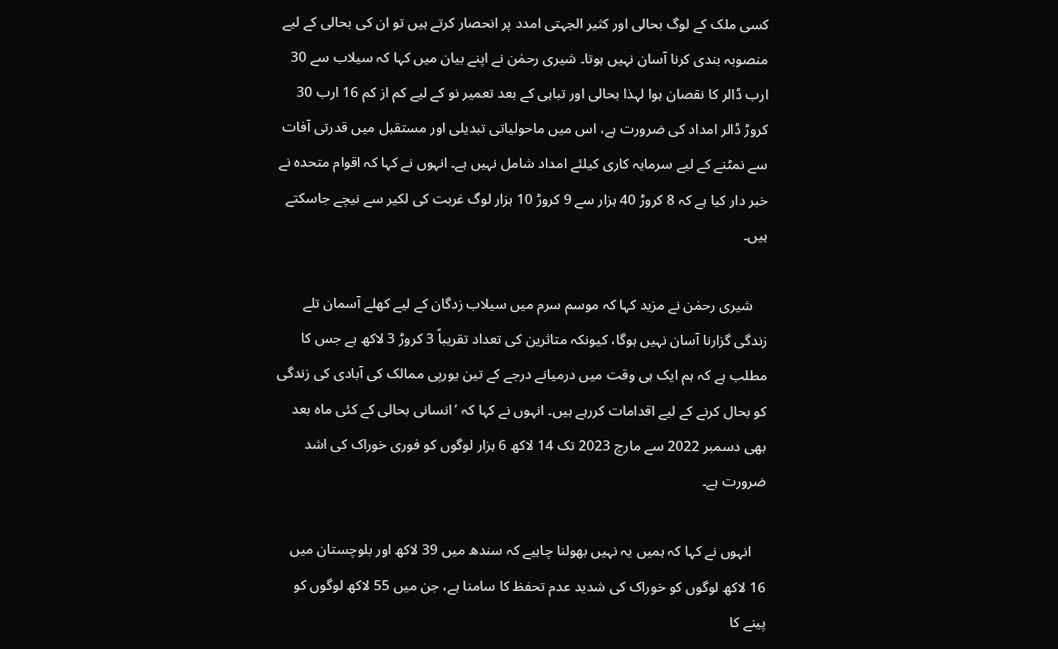کسی ملک کے لوگ بحالی اور کثیر الجہتی امدد پر انحصار کرتے ہیں تو ان کی بحالی کے لیے منصوبہ بندی کرنا آسان نہیں ہوتا۔ شیری رحمٰن نے اپنے بیان میں کہا کہ سیلاب سے 30 ارب ڈالر کا نقصان ہوا لہذا بحالی اور تباہی کے بعد تعمیر نو کے لیے کم از کم 16 ارب 30 کروڑ ڈالر امداد کی ضرورت ہے، اس میں ماحولیاتی تبدیلی اور مستقبل میں قدرتی آفات سے نمٹنے کے لیے سرمایہ کاری کیلئے امداد شامل نہیں ہے۔ انہوں نے کہا کہ اقوام متحدہ نے خبر دار کیا ہے کہ 8 کروڑ 40 ہزار سے 9 کروڑ 10 ہزار لوگ غربت کی لکیر سے نیچے جاسکتے ہیں۔

    شیری رحمٰن نے مزید کہا کہ موسم سرم میں سیلاب زدگان کے لیے کھلے آسمان تلے زندگی گزارنا آسان نہیں ہوگا، کیونکہ متاثرین کی تعداد تقریباً 3 کروڑ 3 لاکھ ہے جس کا مطلب ہے کہ ہم ایک ہی وقت میں درمیانے درجے کے تین یورپی ممالک کی آبادی کی زندگی کو بحال کرنے کے لیے اقدامات کررہے ہیں۔ انہوں نے کہا کہ ’انسانی بحالی کے کئی ماہ بعد بھی دسمبر 2022 سے مارچ 2023 تک 14 لاکھ 6 ہزار لوگوں کو فوری خوراک کی اشد ضرورت ہے۔

    انہوں نے کہا کہ ہمیں یہ نہیں بھولنا چاہیے کہ سندھ میں 39 لاکھ اور بلوچستان میں 16 لاکھ لوگوں کو خوراک کی شدید عدم تحفظ کا سامنا ہے، جن میں 55 لاکھ لوگوں کو پینے کا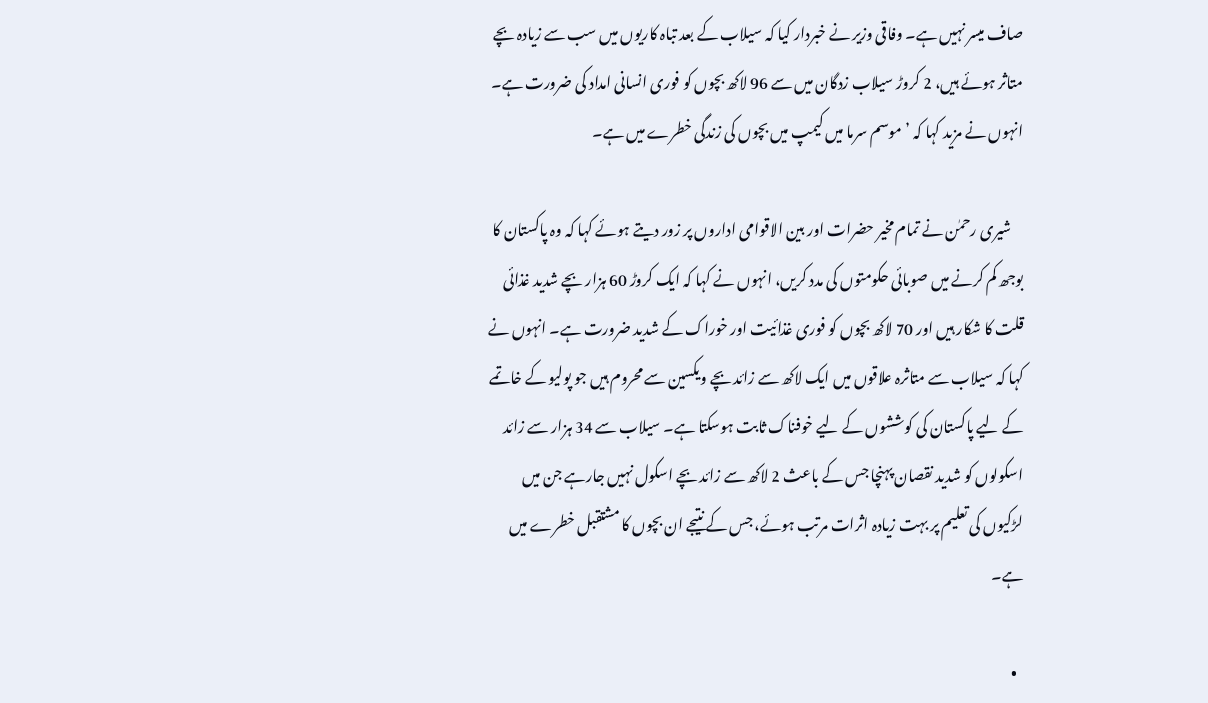صاف میسر نہیں ہے۔ وفاقی وزیر نے خبردار کیا کہ سیلاب کے بعد تباہ کاریوں میں سب سے زیادہ بچے متاثر ہوئے ہیں، 2 کروڑ سیلاب زدگان میں سے 96 لاکھ بچوں کو فوری انسانی امداد کی ضرورت ہے۔ انہوں نے مزید کہا کہ ’موسم سرما میں کیمپ میں بچوں کی زندگی خطرے میں ہے۔

    شیری رحمٰن نے تمام مخیر حضرات اور بین الاقوامی اداروں پر زور دیتے ہوئے کہا کہ وہ پاکستان کا بوجھ کم کرنے میں صوبائی حکومتوں کی مدد کریں، انہوں نے کہا کہ ایک کروڑ 60 ہزار بچے شدید غذائی قلت کا شکار ہیں اور 70 لاکھ بچوں کو فوری غذائیت اور خوراک کے شدید ضرورت ہے۔ انہوں نے کہا کہ سیلاب سے متاثرہ علاقوں میں ایک لاکھ سے زائد بچے ویکسین سے محروم ہیں جو پولیو کے خاتمے کے لیے پاکستان کی کوششوں کے لیے خوفناک ثابت ہوسکتا ہے۔ سیلاب سے 34 ہزار سے زائد اسکولوں کو شدید نقصان پہنچا جس کے باعث 2 لاکھ سے زائد بچے اسکول نہیں جارہے جن میں لڑکیوں کی تعلیم پر بہت زیادہ اثرات مرتب ہوئے، جس کے نتیجے ان بچوں کا مشتقبل خطرے میں ہے۔

  •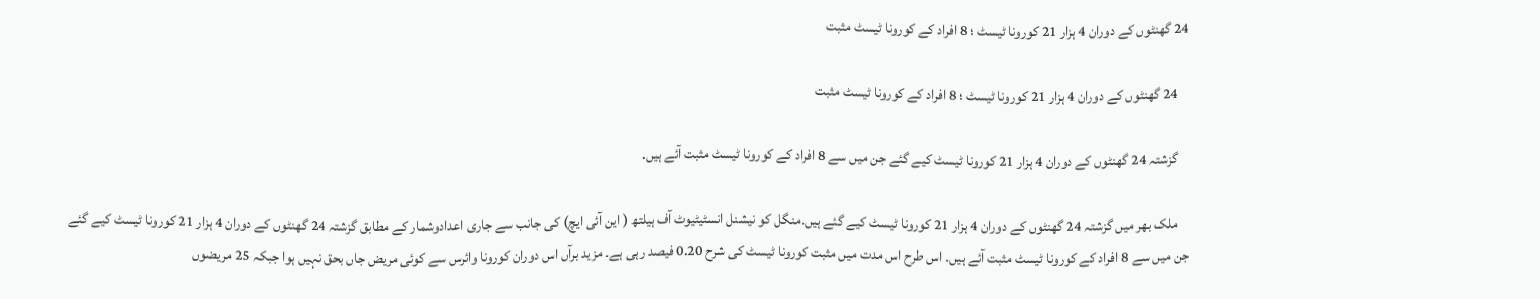24 گھنٹوں کے دوران 4 ہزار 21 کورونا ٹیسٹ ؛ 8 افراد کے کورونا ٹیسٹ مثبت

    24 گھنٹوں کے دوران 4 ہزار 21 کورونا ٹیسٹ ؛ 8 افراد کے کورونا ٹیسٹ مثبت

    گزشتہ 24 گھنٹوں کے دوران 4 ہزار 21 کورونا ٹیسٹ کیے گئے جن میں سے 8 افراد کے کورونا ٹیسٹ مثبت آئے ہیں.

    ملک بھر میں گزشتہ 24 گھنٹوں کے دوران 4 ہزار 21 کورونا ٹیسٹ کیے گئے ہیں۔منگل کو نیشنل انسٹیٹیوٹ آف ہیلتھ ( این آئی ایچ) کی جانب سے جاری اعدادوشمار کے مطابق گزشتہ 24 گھنٹوں کے دوران 4 ہزار 21 کورونا ٹیسٹ کیے گئے جن میں سے 8 افراد کے کورونا ٹیسٹ مثبت آئے ہیں۔ اس طرح اس مدت میں مثبت کورونا ٹیسٹ کی شرح 0.20 فیصد رہی ہے۔ مزید برآں اس دوران کورونا وائرس سے کوئی مریض جاں بحق نہیں ہوا جبکہ 25 مریضوں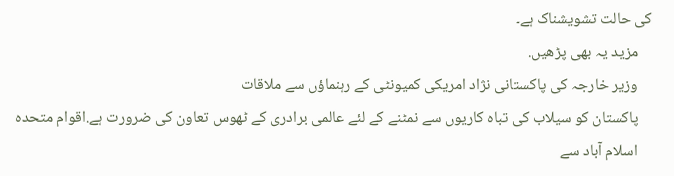کی حالت تشویشناک ہے۔
    مزید یہ بھی پڑھیں.
    وزیر خارجہ کی پاکستانی نژاد امریکی کمیونٹی کے رہنماؤں سے ملاقات
    پاکستان کو سیلاب کی تباہ کاریوں سے نمٹنے کے لئے عالمی برادری کے ٹھوس تعاون کی ضرورت ہے.اقوام متحدہ
    اسلام آباد سے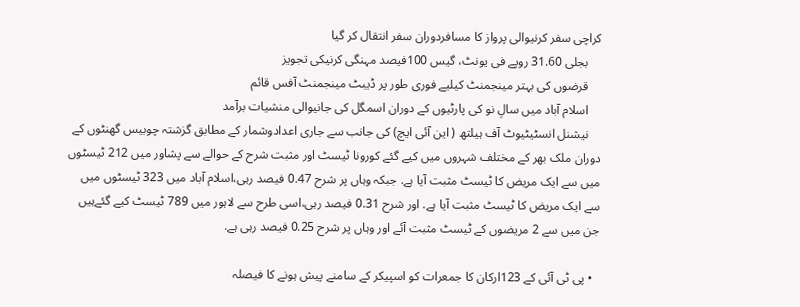کراچی سفر کرنیوالی پرواز کا مسافردوران سفر انتقال کر گیا
    بجلی 31.60 روپے فی یونٹ، گیس 100فیصد مہنگی کرنیکی تجویز
    قرضوں کی بہتر مینجمنٹ کیلیے فوری طور پر ڈیبٹ مینجمنٹ آفس قائم
    اسلام آباد میں سالِ نو کی پارٹیوں کے دوران اسمگل کی جانیوالی منشیات برآمد
    نیشنل انسٹیٹیوٹ آف ہیلتھ ( این آئی ایچ) کی جانب سے جاری اعدادوشمار کے مطابق گزشتہ چوبیس گھنٹوں کے دوران ملک بھر کے مختلف شہروں میں کیے گئے کورونا ٹیسٹ اور مثبت شرح کے حوالے سے پشاور میں 212 ٹیسٹوں میں سے ایک مریض کا ٹیسٹ مثبت آیا ہے. جبکہ وہاں پر شرح 0.47 فیصد رہی،اسلام آباد میں 323 ٹیسٹوں میں سے ایک مریض کا ٹیسٹ مثبت آیا ہے. اور شرح 0.31 فیصد رہی،اسی طرح سے لاہور میں 789 ٹیسٹ کیے گئےہیں جن میں سے 2 مریضوں کے ٹیسٹ مثبت آئے اور وہاں پر شرح 0.25 فیصد رہی ہے.

  • پی ٹی آئی کے 123ارکان کا جمعرات کو اسپیکر کے سامنے پیش ہونے کا فیصلہ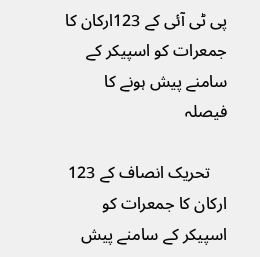پی ٹی آئی کے 123ارکان کا جمعرات کو اسپیکر کے سامنے پیش ہونے کا فیصلہ

    تحریک انصاف کے 123 ارکان کا جمعرات کو اسپیکر کے سامنے پیش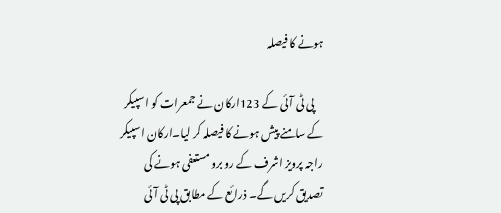ہونے کا فیصلہ

    پی ٹی آئی کے 123ارکان نے جمعرات کو اسپیکر کے سامنے پیش ہونے کا فیصلہ کر لیا۔ارکان اسپیکر راجہ پرویز اشرف کے رو برو مستعفی ہونے کی تصدیق کریں گے۔ ذرائع کے مطابق پی ٹی آئی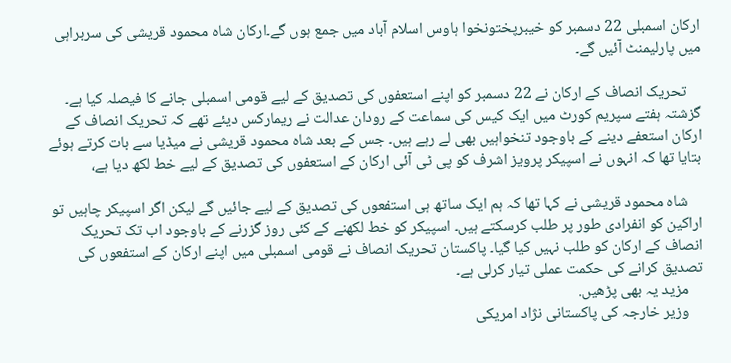ارکان اسمبلی 22 دسمبر کو خیبرپختونخوا ہاوس اسلام آباد میں جمع ہوں گے۔ارکان شاہ محمود قریشی کی سربراہی میں پارلیمنٹ آئیں گے۔

    تحریک انصاف کے ارکان نے 22 دسمبر کو اپنے استعفوں کی تصدیق کے لیے قومی اسمبلی جانے کا فیصلہ کیا ہے۔ گزشتہ ہفتے سپریم کورٹ میں ایک کیس کی سماعت کے رودان عدالت نے ریمارکس دیئے تھے کہ تحریک انصاف کے ارکان استعفے دینے کے باوجود تنخواہیں بھی لے رہے ہیں۔ جس کے بعد شاہ محمود قریشی نے میڈیا سے بات کرتے ہوئے بتایا تھا کہ انہوں نے اسپیکر پرویز اشرف کو پی ٹی آئی ارکان کے استعفوں کی تصدیق کے لیے خط لکھ دیا ہے،

    شاہ محمود قریشی نے کہا تھا کہ ہم ایک ساتھ ہی استفعوں کی تصدیق کے لیے جائیں گے لیکن اگر اسپیکر چاہیں تو اراکین کو انفرادی طور پر طلب کرسکتے ہیں۔ اسپیکر کو خط لکھنے کے کئی روز گزرنے کے باوجود اب تک تحریک انصاف کے ارکان کو طلب نہیں کیا گیا۔ پاکستان تحریک انصاف نے قومی اسمبلی میں اپنے ارکان کے استفعوں کی تصدیق کرانے کی حکمت عملی تیار کرلی ہے۔
    مزید یہ بھی پڑھیں.
    وزیر خارجہ کی پاکستانی نژاد امریکی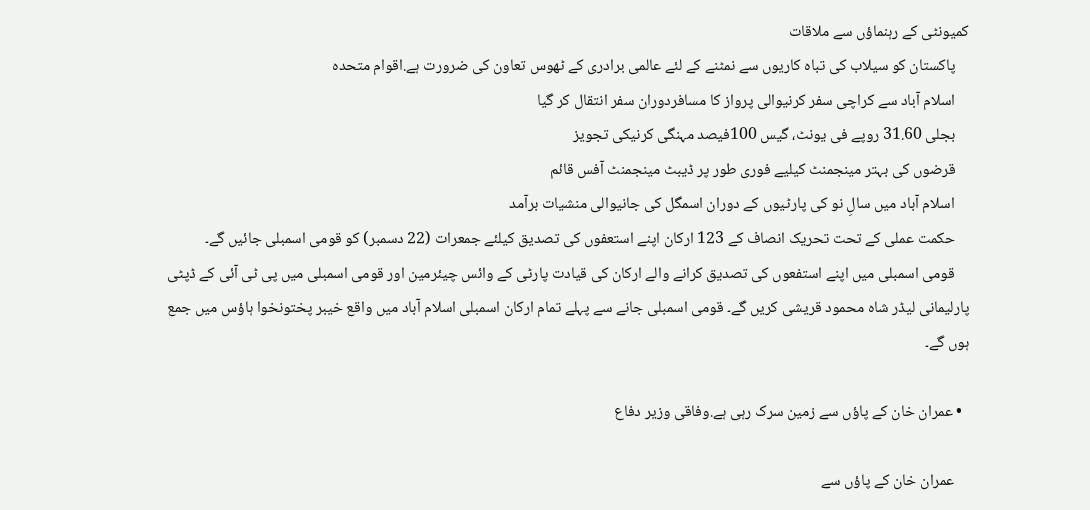کمیونٹی کے رہنماؤں سے ملاقات
    پاکستان کو سیلاب کی تباہ کاریوں سے نمٹنے کے لئے عالمی برادری کے ٹھوس تعاون کی ضرورت ہے.اقوام متحدہ
    اسلام آباد سے کراچی سفر کرنیوالی پرواز کا مسافردوران سفر انتقال کر گیا
    بجلی 31.60 روپے فی یونٹ، گیس 100فیصد مہنگی کرنیکی تجویز
    قرضوں کی بہتر مینجمنٹ کیلیے فوری طور پر ڈیبٹ مینجمنٹ آفس قائم
    اسلام آباد میں سالِ نو کی پارٹیوں کے دوران اسمگل کی جانیوالی منشیات برآمد
    حکمت عملی کے تحت تحریک انصاف کے 123 ارکان اپنے استعفوں کی تصدیق کيلئے جمعرات (22 دسمبر) کو قومی اسمبلی جائیں گے۔
    قومی اسمبلی میں اپنے استفعوں کی تصدیق کرانے والے ارکان کی قیادت پارٹی کے وائس چیئرمین اور قومی اسمبلی میں پی ٹی آئی کے ڈپٹی پارلیمانی لیڈر شاہ محمود قریشی کریں گے۔ قومی اسمبلی جانے سے پہلے تمام ارکان اسمبلی اسلام آباد میں واقع خیبر پختونخوا ہاؤس میں جمع ہوں گے۔

  • عمران خان کے پاؤں سے زمین سرک رہی ہے.وفاقی وزیر دفاع

    عمران خان کے پاؤں سے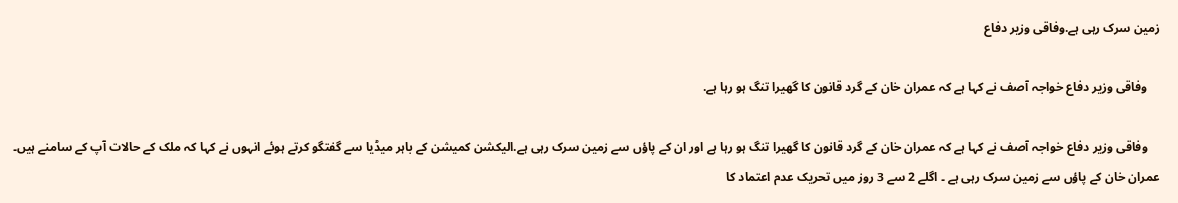زمین سرک رہی ہے.وفاقی وزیر دفاع

    وفاقی وزیر دفاع خواجہ آصف نے کہا ہے کہ عمران خان کے گرد قانون کا گھیرا تنگ ہو رہا ہے.

    وفاقی وزیر دفاع خواجہ آصف نے کہا ہے کہ عمران خان کے گرد قانون کا گھیرا تنگ ہو رہا ہے اور ان کے پاؤں سے زمین سرک رہی ہے.الیکشن کمیشن کے باہر میڈیا سے گفتگو کرتے ہوئے انہوں نے کہا کہ ملک کے حالات آپ کے سامنے ہیں۔ عمران خان کے پاؤں سے زمین سرک رہی ہے ۔ اگلے 2 سے 3 روز میں تحریک عدم اعتماد کا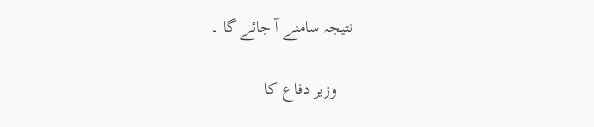نتیجہ سامنے آ جائے گا ۔

    وزیر دفاع کا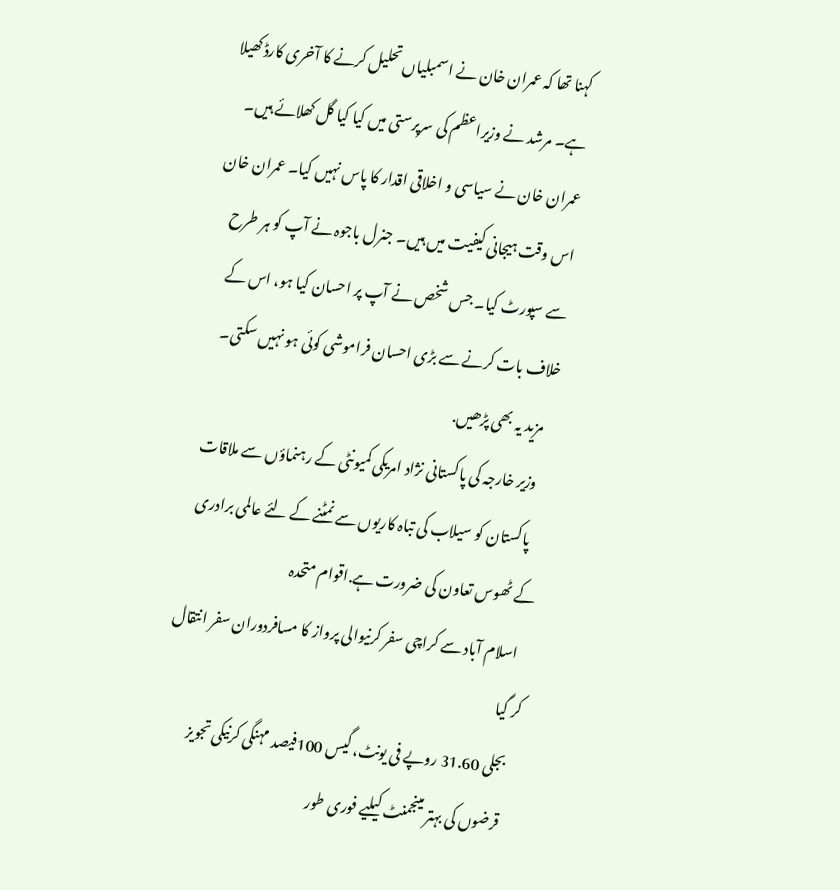کہنا تھا کہ عمران خان نے اسمبلیاں تحلیل کرنے کا آخری کارڈ کھیلا ہے۔ مرشد نے وزیراعظم کی سرپرستی میں کیا کیا گل کھلائے ہیں۔ عمران خان نے سیاسی و اخلاقی اقدار کا پاس نہیں کیا۔ عمران خان اس وقت ہیجانی کیفیت میں ہیں۔ جنرل باجوہ نے آپ کو ہر طرح سے سپورٹ کیا۔ جس شخص نے آپ پر احسان کیا ہو، اس کے خلاف بات کرنے سے بڑی احسان فراموشی کوئی ہو نہیں سکتی۔
    مزید یہ بھی پڑھیں.
    وزیر خارجہ کی پاکستانی نژاد امریکی کمیونٹی کے رہنماؤں سے ملاقات
    پاکستان کو سیلاب کی تباہ کاریوں سے نمٹنے کے لئے عالمی برادری کے ٹھوس تعاون کی ضرورت ہے.اقوام متحدہ
    اسلام آباد سے کراچی سفر کرنیوالی پرواز کا مسافردوران سفر انتقال کر گیا
    بجلی 31.60 روپے فی یونٹ، گیس 100فیصد مہنگی کرنیکی تجویز
    قرضوں کی بہتر مینجمنٹ کیلیے فوری طور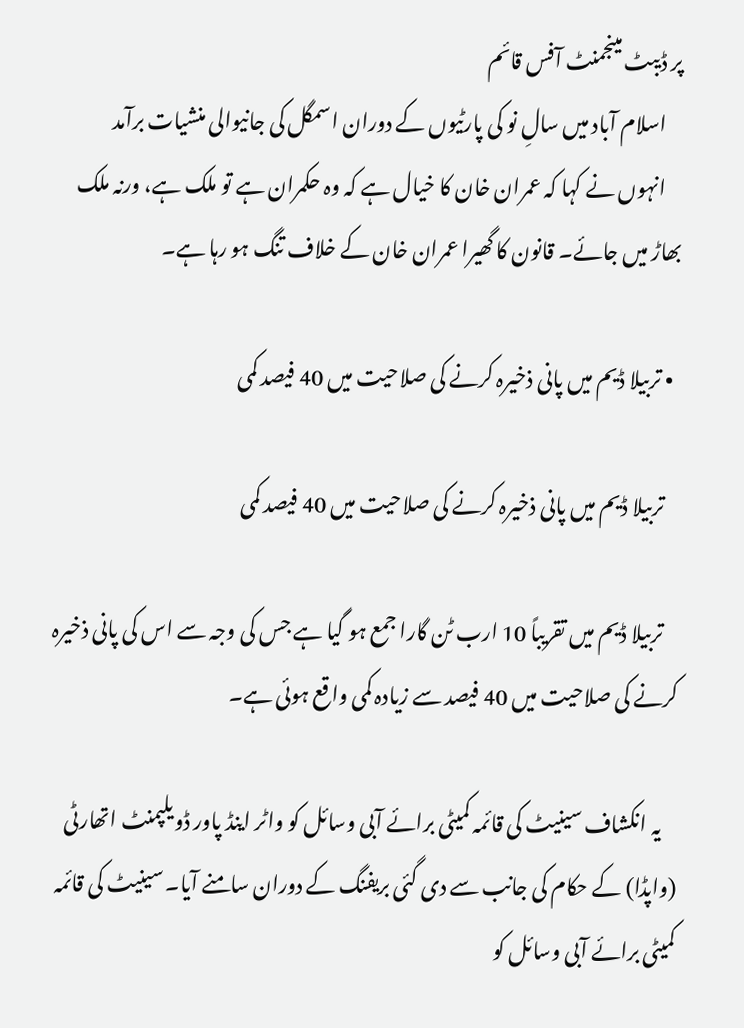پر ڈیبٹ مینجمنٹ آفس قائم
    اسلام آباد میں سالِ نو کی پارٹیوں کے دوران اسمگل کی جانیوالی منشیات برآمد
    انہوں نے کہا کہ عمران خان کا خیال ہے کہ وہ حکمران ہے تو ملک ہے، ورنہ ملک بھاڑ میں جائے۔ قانون کا گھیرا عمران خان کے خلاف تنگ ہو رہا ہے۔

  • تربیلا ڈیم میں پانی ذخیرہ کرنے کی صلاحیت میں 40 فیصد کمی

    تربیلا ڈیم میں پانی ذخیرہ کرنے کی صلاحیت میں 40 فیصد کمی

    تربیلا ڈیم میں تقریباً 10 ارب ٹن گارا جمع ہو گیا ہے جس کی وجہ سے اس کی پانی ذخیرہ کرنے کی صلاحیت میں 40 فیصد سے زیادہ کمی واقع ہوئی ہے۔

    یہ انکشاف سینیٹ کی قائمہ کمیٹی برائے آبی وسائل کو واٹر اینڈ پاور ڈویلپمنٹ اتھارٹی (واپڈا) کے حکام کی جانب سے دی گئی بریفنگ کے دوران سامنے آیا۔ سینیٹ کی قائمہ کمیٹی برائے آبی وسائل کو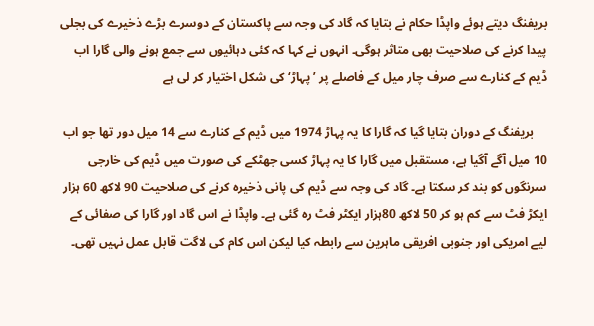بریفنگ دیتے ہوئے واپڈا حکام نے بتایا کہ گاد کی وجہ سے پاکستان کے دوسرے بڑے ذخیرے کی بجلی پیدا کرنے کی صلاحیت بھی متاثر ہوگی۔ انہوں نے کہا کہ کئی دہائیوں سے جمع ہونے والی گارا اب ڈیم کے کنارے سے صرف چار میل کے فاصلے پر ’پہاڑ‘ کی شکل اختیار کر لی ہے

    بریفنگ کے دوران بتایا گیا کہ گارا کا یہ پہاڑ 1974 میں ڈیم کے کنارے سے 14 میل دور تھا جو اب 10 میل آگے آگیا ہے، مستقبل میں گارا کا یہ پہاڑ کسی جھٹکے کی صورت میں ڈیم کی خارجی سرنگوں کو بند کر سکتا ہے۔ گاد کی وجہ سے ڈیم کی پانی ذخیرہ کرنے کی صلاحیت 90 لاکھ 60 ہزار ایکڑ فٹ سے کم ہو کر 50 لاکھ 80ہزار ایکٹر فٹ رہ گئی ہے۔ واپڈا نے اس گاد اور گارا کی صفائی کے لیے امریکی اور جنوبی افریقی ماہرین سے رابطہ کیا لیکن اس کام کی لاگت قابل عمل نہیں تھی۔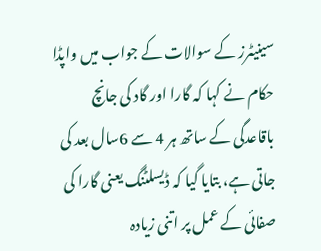سینیٹرز کے سوالات کے جواب میں واپڈا حکام نے کہا کہ گارا اور گاد کی جانچ باقاعدگی کے ساتھ ہر 4 سے 6سال بعد کی جاتی ہے، بتایا گیا کہ ڈیسلٹنگ یعنی گارا کی صفائی کے عمل پر اتنی زیادہ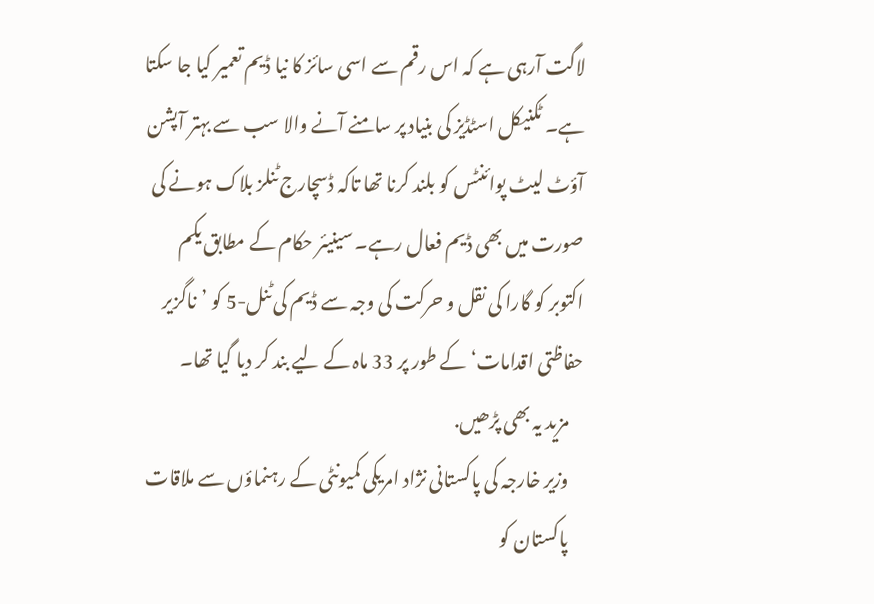لاگت آرہی ہے کہ اس رقم سے اسی سائز کا نیا ڈیم تعمیر کیا جا سکتا ہے۔ ٹکنیکل اسٹڈیز کی بنیاد پر سامنے آنے والا سب سے بہتر آپشن آؤٹ لیٹ پوائنٹس کو بلند کرنا تھا تاکہ ڈسچارج ٹنلز بلاک ہونے کی صورت میں بھی ڈیم فعال رہے۔ سینیئر حکام کے مطابق یکم اکتوبر کو گارا کی نقل و حرکت کی وجہ سے ڈیم کی ٹنل-5 کو ’ناگزیر حفاظتی اقدامات‘ کے طور پر 33 ماہ کے لیے بند کر دیا گیا تھا۔
    مزید یہ بھی پڑھیں.
    وزیر خارجہ کی پاکستانی نژاد امریکی کمیونٹی کے رہنماؤں سے ملاقات
    پاکستان کو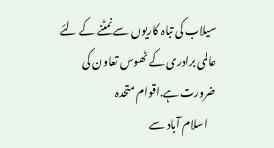سیلاب کی تباہ کاریوں سے نمٹنے کے لئے عالمی برادری کے ٹھوس تعاون کی ضرورت ہے.اقوام متحدہ
    اسلام آباد سے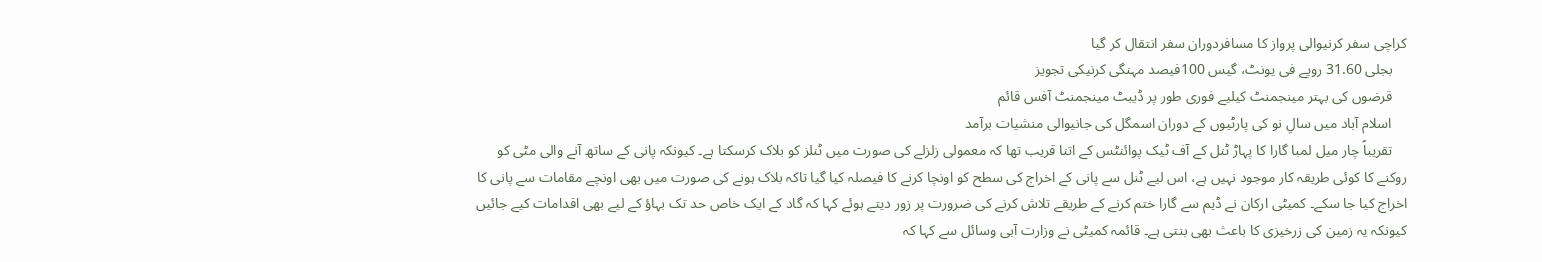کراچی سفر کرنیوالی پرواز کا مسافردوران سفر انتقال کر گیا
    بجلی 31.60 روپے فی یونٹ، گیس 100فیصد مہنگی کرنیکی تجویز
    قرضوں کی بہتر مینجمنٹ کیلیے فوری طور پر ڈیبٹ مینجمنٹ آفس قائم
    اسلام آباد میں سالِ نو کی پارٹیوں کے دوران اسمگل کی جانیوالی منشیات برآمد
    تقریباً چار میل لمبا گارا کا پہاڑ ٹنل کے آف ٹیک پوائنٹس کے اتنا قریب تھا کہ معمولی زلزلے کی صورت میں ٹنلز کو بلاک کرسکتا ہے۔ کیونکہ پانی کے ساتھ آنے والی مٹی کو روکنے کا کوئی طریقہ کار موجود نہیں ہے، اس لیے ٹنل سے پانی کے اخراج کی سطح کو اونچا کرنے کا فیصلہ کیا گیا تاکہ بلاک ہونے کی صورت میں بھی اونچے مقامات سے پانی کا اخراج کیا جا سکے۔ کمیٹی ارکان نے ڈیم سے گارا ختم کرنے کے طریقے تلاش کرنے کی ضرورت پر زور دیتے ہوئے کہا کہ گاد کے ایک خاص حد تک بہاؤ کے لیے بھی اقدامات کیے جائیں کیونکہ یہ زمین کی زرخیزی کا باعث بھی بنتی ہے۔ قائمہ کمیٹی نے وزارت آبی وسائل سے کہا کہ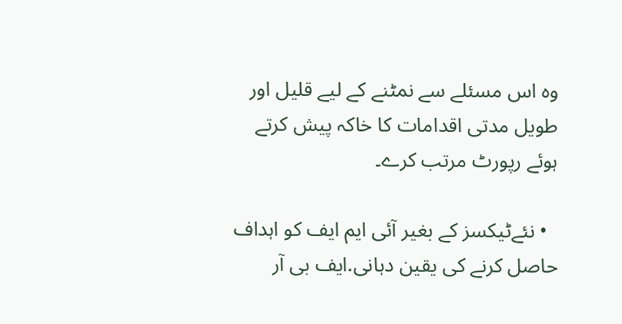وہ اس مسئلے سے نمٹنے کے لیے قلیل اور طویل مدتی اقدامات کا خاکہ پیش کرتے ہوئے رپورٹ مرتب کرے۔

  • نئےٹیکسز کے بغیر آئی ایم ایف کو اہداف حاصل کرنے کی یقین دہانی.ایف بی آر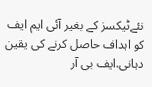نئےٹیکسز کے بغیر آئی ایم ایف کو اہداف حاصل کرنے کی یقین دہانی.ایف بی آر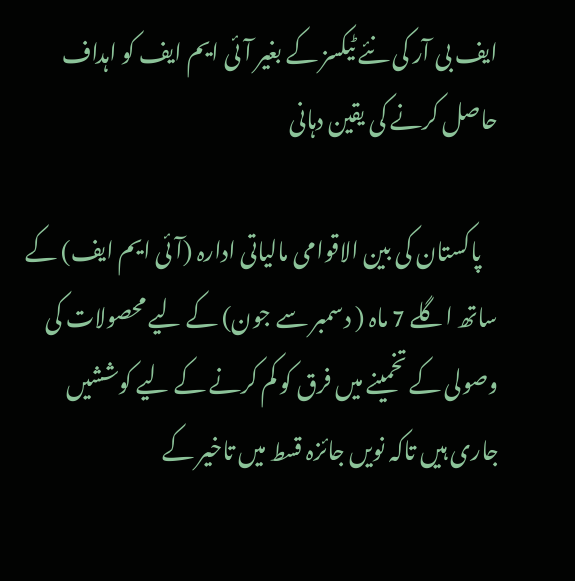ایف بی آر کی نئے ٹیکسز کے بغیر آئی ایم ایف کو اہداف حاصل کرنے کی یقین دہانی

    پاکستان کی بین الاقوامی مالیاتی ادارہ (آئی ایم ایف) کے ساتھ اگلے 7 ماہ ( دسمبر سے جون) کے لیے محصولات کی وصولی کے تخمینے میں فرق کو کم کرنے کے لیے کوششیں جاری ہیں تاکہ نویں جائزہ قسط میں تاخیر کے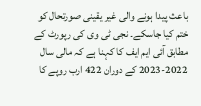باعث پیدا ہونے والی غیر یقینی صورتحال کو ختم کیا جاسکے۔ نجی ٹی وی کی رپورٹ کے مطابق آئی ایم ایف کا کہنا ہے کہ مالی سال 2022-2023 کے دوران 422 ارب روپے کا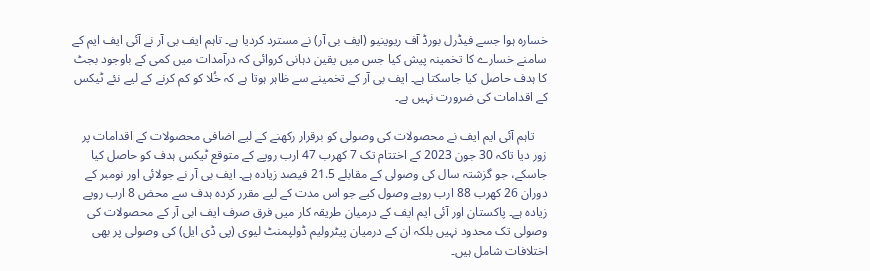خسارہ ہوا جسے فیڈرل بورڈ آف ریوینیو (ایف بی آر) نے مسترد کردیا ہے۔ تاہم ایف بی آر نے آئی ایف ایم کے سامنے خسارے کا تخمینہ پیش کیا جس میں یقین دہانی کروائی کہ درآمدات میں کمی کے باوجود بجٹ کا ہدف حاصل کیا جاسکتا ہے۔ ایف بی آر کے تخمینے سے ظاہر ہوتا ہے کہ خُلا کو کم کرنے کے لیے نئے ٹیکس کے اقدامات کی ضرورت نہیں ہے۔

    تاہم آئی ایم ایف نے محصولات کی وصولی کو برقرار رکھنے کے لیے اضافی محصولات کے اقدامات پر زور دیا تاکہ 30 جون 2023 کے اختتام تک 7 کھرب 47 ارب روپے کے متوقع ٹیکس ہدف کو حاصل کیا جاسکے، جو گزشتہ سال کی وصولی کے مقابلے 21.5 فیصد زیادہ ہے۔ ایف بی آر نے جولائی اور نومبر کے دوران 26 کھرب 88 ارب روپے وصول کیے جو اس مدت کے لیے مقرر کردہ ہدف سے محض 8 ارب روپے زیادہ ہے۔ پاکستان اور آئی ایم ایف کے درمیان طریقہ کار میں فرق صرف ایف ابی آر کے محصولات کی وصولی تک محدود نہیں بلکہ ان کے درمیان پیٹرولیم ڈولپمنٹ لیوی (پی ڈی ایل) کی وصولی پر بھی اختلافات شامل ہیں۔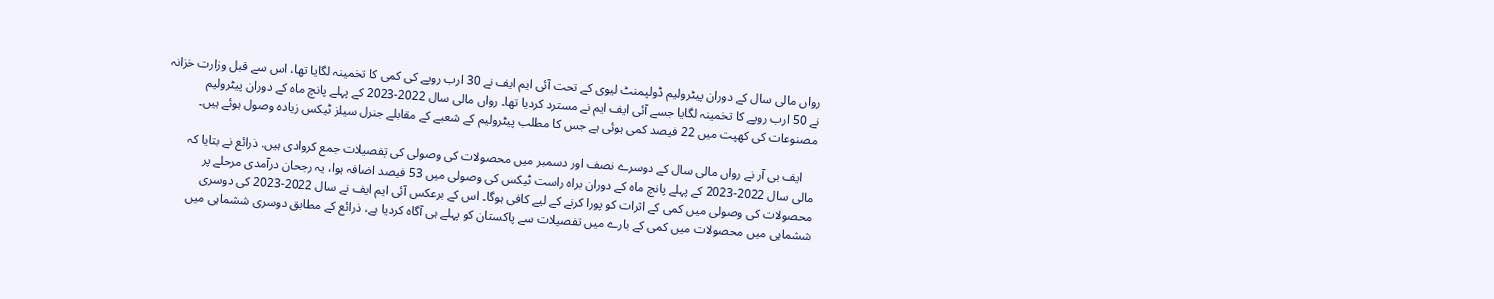رواں مالی سال کے دوران پیٹرولیم ڈولپمنٹ لیوی کے تحت آئی ایم ایف نے 30 ارب روپے کی کمی کا تخمینہ لگایا تھا، اس سے قبل وزارت خزانہ نے 50 ارب روپے کا تخمینہ لگایا جسے آئی ایف ایم نے مسترد کردیا تھا۔ رواں مالی سال 2022-2023 کے پہلے پانچ ماہ کے دوران پیٹرولیم مصنوعات کی کھپت میں 22 فیصد کمی ہوئی ہے جس کا مطلب پیٹرولیم کے شعبے کے مقابلے جنرل سیلز ٹیکس زیادہ وصول ہوئے ہیں۔

    ایف بی آر نے رواں مالی سال کے دوسرے نصف اور دسمبر میں محصولات کی وصولی کی تٖفصیلات جمع کروادی ہیں. ذرائع نے بتایا کہ مالی سال 2022-2023 کے پہلے پانچ ماہ کے دوران براہ راست ٹیکس کی وصولی میں 53 فیصد اضافہ ہوا، یہ رجحان درآمدی مرحلے پر محصولات کی وصولی میں کمی کے اثرات کو پورا کرنے کے لیے کافی ہوگا۔ اس کے برعکس آئی ایم ایف نے سال 2022-2023 کی دوسری ششماہی میں محصولات میں کمی کے بارے میں تفصیلات سے پاکستان کو پہلے ہی آگاہ کردیا ہے، ذرائع کے مطابق دوسری ششماہی میں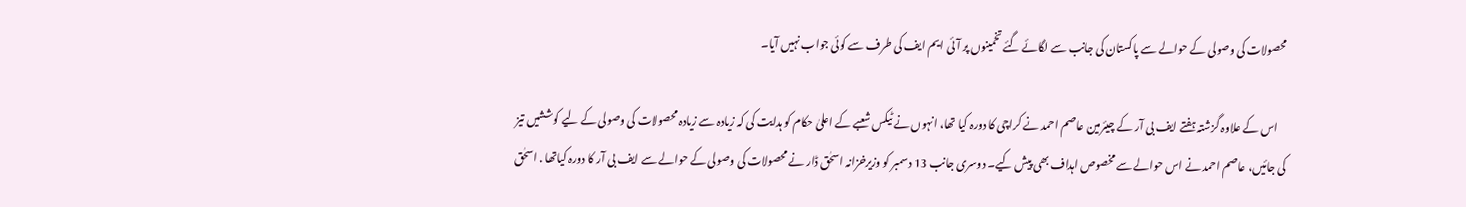محصولات کی وصولی کے حوالے سے پاکستان کی جانب سے لگائے گئے تخمینوں پر آئی ایم ایف کی طرف سے کوئی جواب نہیں آیا۔

    اس کے علاوہ گزشتہ ہفتے ایف بی آر کے چیئرمین عاصم احمد نے کراچی کا دورہ کیا تھا، انہوں نے ٹیکس شعبے کے اعلیٰ حکام کو ہدایت کی کہ زیادہ سے زیادہ محصولات کی وصولی کے لیے کوششیں تیز کی جائیں، عاصم احمد نے اس حوالے سے مخصوص اہداف بھی پیش کیے۔ دوسری جانب 13 دسمبر کو وزیرخزانہ اسحٰق ڈار نے محصولات کی وصولی کے حوالے سے ایف بی آر کا دورہ کیاتھا . اسحٰق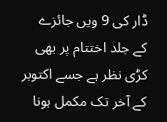ڈار کی 9 ویں جائزے کے جلد اختتام پر بھی کڑی نظر ہے جسے اکتوبر کے آخر تک مکمل ہونا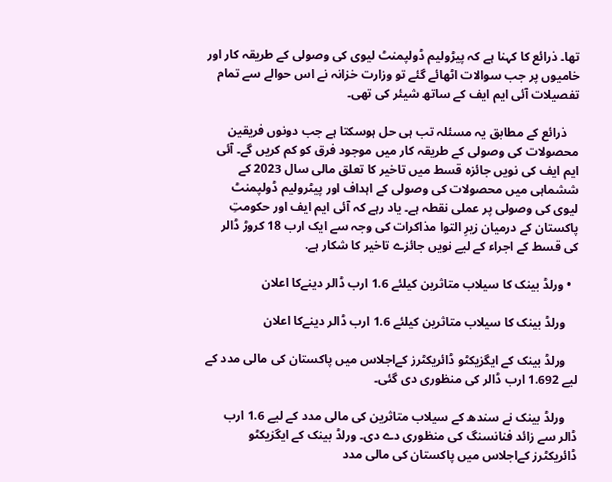تھا۔ ذرائع کا کہنا ہے کہ پیڑولیم ڈولپمنٹ لیوی کی وصولی کے طریقہ کار اور خامیوں پر جب سوالات اٹھائے گئے تو وزارت خزانہ نے اس حوالے سے تمام تفصیلات آئی ایم ایف کے ساتھ شیئر کی تھی۔

    ذرائع کے مطابق یہ مسئلہ تب ہی حل ہوسکتا ہے جب دونوں فریقین محصولات کی وصولی کے طریقہ کار میں موجود فرق کو کم کریں گے۔ آئی ایم ایف کی نویں جائزہ قسط میں تاخیر کا تعلق مالی سال 2023 کے ششماہی میں محصولات کی وصولی کے اہداف اور پیٹرولیم ڈولپمنٹ لیوی کی وصولی پر عملی نقطہ ہے۔ یاد رہے کہ آئی ایم ایف اور حکومتِ پاکستان کے درمیان زیرِ التوا مذاکرات کی وجہ سے ایک ارب 18 کروڑ ڈالر کی قسط کے اجراء کے لیے نویں جائزے تاخیر کا شکار ہے.

  • ورلڈ بینک کا سیلاب متاثرین کیلئے 1.6 ارب ڈالر دینےکا اعلان

    ورلڈ بینک کا سیلاب متاثرین کیلئے 1.6 ارب ڈالر دینےکا اعلان

    ورلڈ بینک کے ایگزیکٹو ڈائریکٹرز کےاجلاس میں پاکستان کی مالی مدد کے لیے 1.692 ارب ڈالر کی منظوری دی گئی۔

    ورلڈ بینک نے سندھ کے سیلاب متاثرین کی مالی مدد کے لیے 1.6 ارب ڈالر سے زائد فنانسنگ کی منظوری دے دی۔ ورلڈ بینک کے ایگزیکٹو ڈائریکٹرز کےاجلاس میں پاکستان کی مالی مدد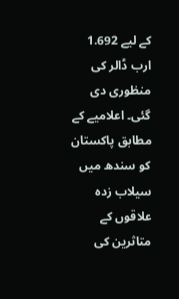کے لیے 1.692 ارب ڈالر کی منظوری دی گئی۔ اعلامیے کے مطابق پاکستان کو سندھ میں سیلاب زدہ علاقوں کے متاثرین کی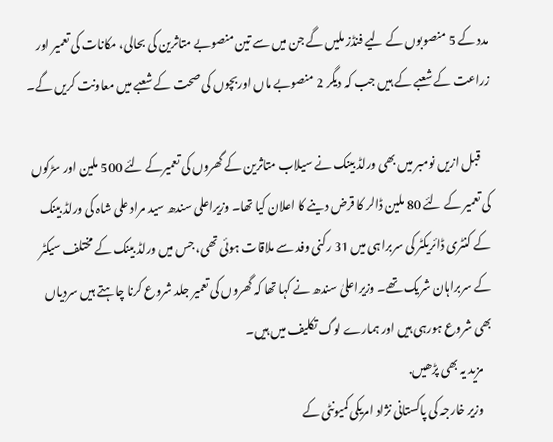مدد کے 5 منصوبوں کے لیے فنڈز ملیں گے جن میں سے تین منصوبے متاثرین کی بحالی، مکانات کی تعمیر اور زراعت کے شعبے کے ہیں جب کہ دیگر 2 منصوبے ماں اوربچوں کی صحت کے شعبے میں معاونت کریں گے۔

    قبل ازیں نومبر میں بھی ورلڈ بینک نے سیلاب متاثرین کے گھروں کی تعمیرکے لئے 500 ملین اور سڑکوں کی تعمیر کے لئے 80 ملین ڈالر کا قرض دینے کا اعلان کیا تھا۔ وزیراعلی سندھ سید مراد علی شاہ کی ورلڈ بینک کے کنٹری ڈائریکٹر کی سربراہی میں 31 رکنی وفد سے ملاقات ہوئی تھی، جس میں ورلڈ بینک کے مختلف سیکٹر کے سربراہان شریک تھے۔ وزیراعلیٰ سندھ نے کہا تھا کہ گھروں کی تعمیر جلد شروع کرنا چاہتے ہیں سردیاں بھی شروع ہورہی ہیں اور ہمارے لوگ تکلیف میں ہیں۔
    مزید یہ بھی پڑھیں.
    وزیر خارجہ کی پاکستانی نژاد امریکی کمیونٹی کے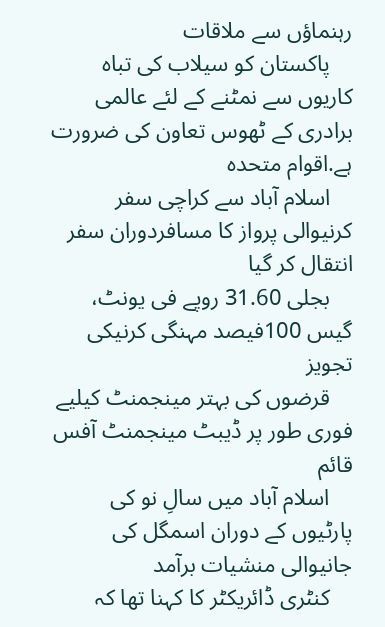رہنماؤں سے ملاقات
    پاکستان کو سیلاب کی تباہ کاریوں سے نمٹنے کے لئے عالمی برادری کے ٹھوس تعاون کی ضرورت ہے.اقوام متحدہ
    اسلام آباد سے کراچی سفر کرنیوالی پرواز کا مسافردوران سفر انتقال کر گیا
    بجلی 31.60 روپے فی یونٹ، گیس 100فیصد مہنگی کرنیکی تجویز
    قرضوں کی بہتر مینجمنٹ کیلیے فوری طور پر ڈیبٹ مینجمنٹ آفس قائم
    اسلام آباد میں سالِ نو کی پارٹیوں کے دوران اسمگل کی جانیوالی منشیات برآمد
    کنٹری ڈائریکٹر کا کہنا تھا کہ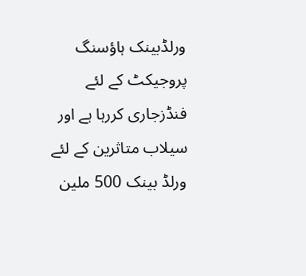ورلڈبینک ہاؤسنگ پروجیکٹ کے لئے فنڈزجاری کررہا ہے اور سیلاب متاثرین کے لئے ورلڈ بینک 500 ملین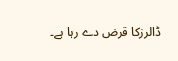ڈالرزکا قرض دے رہا ہے۔